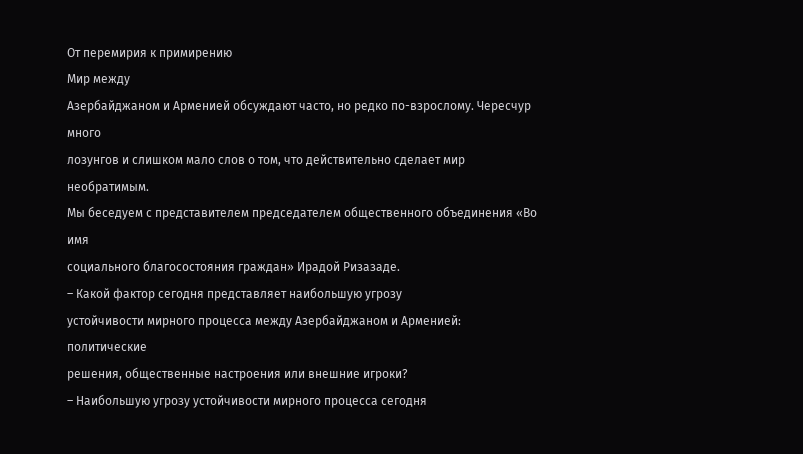От перемирия к примирению
Мир между
Азербайджаном и Арменией обсуждают часто, но редко по-взрослому. Чересчур много
лозунгов и слишком мало слов о том, что действительно сделает мир необратимым.
Мы беседуем с представителем председателем общественного объединения «Во имя
социального благосостояния граждан» Ирадой Ризазаде.
– Какой фактор сегодня представляет наибольшую угрозу
устойчивости мирного процесса между Азербайджаном и Арменией: политические
решения, общественные настроения или внешние игроки?
– Наибольшую угрозу устойчивости мирного процесса сегодня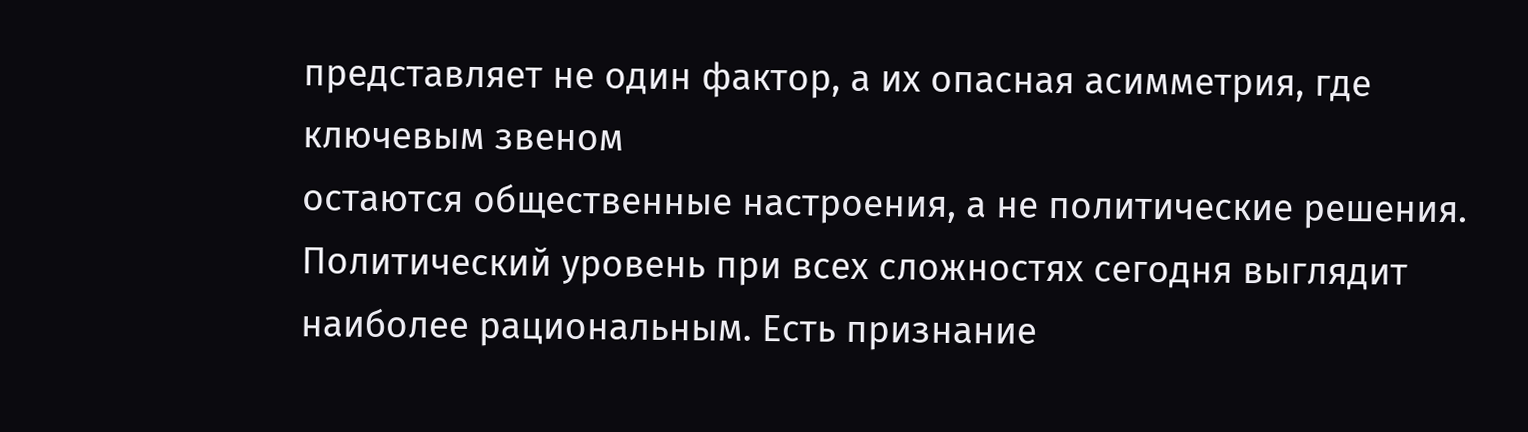представляет не один фактор, а их опасная асимметрия, где ключевым звеном
остаются общественные настроения, а не политические решения.
Политический уровень при всех сложностях сегодня выглядит
наиболее рациональным. Есть признание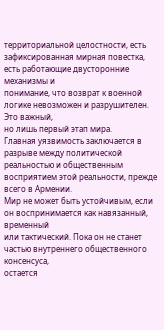территориальной целостности, есть
зафиксированная мирная повестка, есть работающие двусторонние механизмы и
понимание, что возврат к военной логике невозможен и разрушителен. Это важный,
но лишь первый этап мира.
Главная уязвимость заключается в разрыве между политической
реальностью и общественным восприятием этой реальности, прежде всего в Армении.
Мир не может быть устойчивым, если он воспринимается как навязанный, временный
или тактический. Пока он не станет частью внутреннего общественного консенсуса,
остается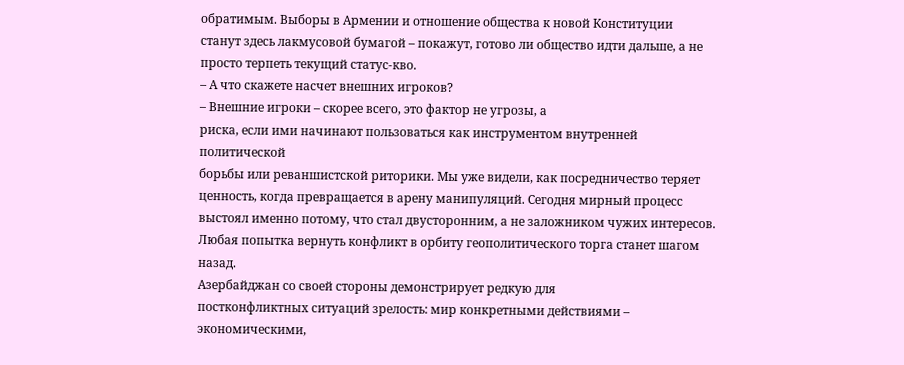обратимым. Выборы в Армении и отношение общества к новой Конституции
станут здесь лакмусовой бумагой – покажут, готово ли общество идти дальше, а не
просто терпеть текущий статус-кво.
– А что скажете насчет внешних игроков?
– Внешние игроки – скорее всего, это фактор не угрозы, а
риска, если ими начинают пользоваться как инструментом внутренней политической
борьбы или реваншистской риторики. Мы уже видели, как посредничество теряет
ценность, когда превращается в арену манипуляций. Сегодня мирный процесс
выстоял именно потому, что стал двусторонним, а не заложником чужих интересов.
Любая попытка вернуть конфликт в орбиту геополитического торга станет шагом
назад.
Азербайджан со своей стороны демонстрирует редкую для
постконфликтных ситуаций зрелость: мир конкретными действиями – экономическими,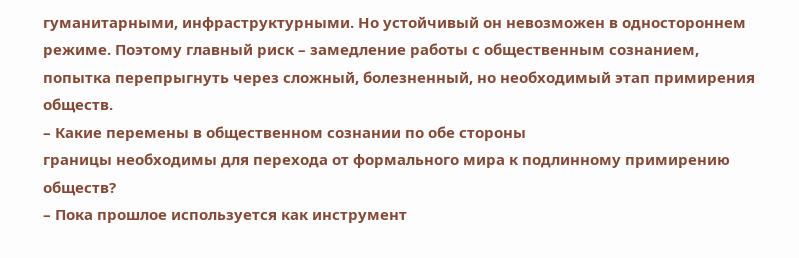гуманитарными, инфраструктурными. Но устойчивый он невозможен в одностороннем
режиме. Поэтому главный риск – замедление работы с общественным сознанием,
попытка перепрыгнуть через сложный, болезненный, но необходимый этап примирения
обществ.
– Какие перемены в общественном сознании по обе стороны
границы необходимы для перехода от формального мира к подлинному примирению
обществ?
– Пока прошлое используется как инструмент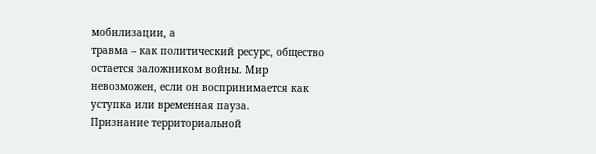мобилизации, а
травма – как политический ресурс, общество остается заложником войны. Мир
невозможен, если он воспринимается как уступка или временная пауза.
Признание территориальной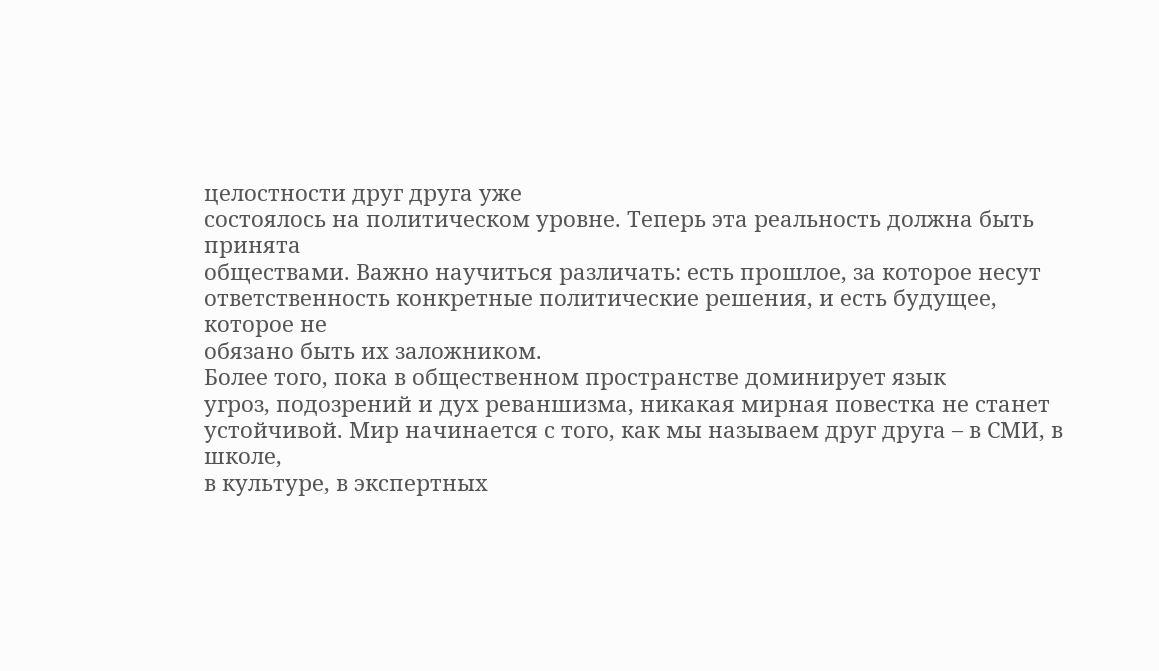целостности друг друга уже
состоялось на политическом уровне. Теперь эта реальность должна быть принята
обществами. Важно научиться различать: есть прошлое, за которое несут
ответственность конкретные политические решения, и есть будущее, которое не
обязано быть их заложником.
Более того, пока в общественном пространстве доминирует язык
угроз, подозрений и дух реваншизма, никакая мирная повестка не станет
устойчивой. Мир начинается с того, как мы называем друг друга – в СМИ, в школе,
в культуре, в экспертных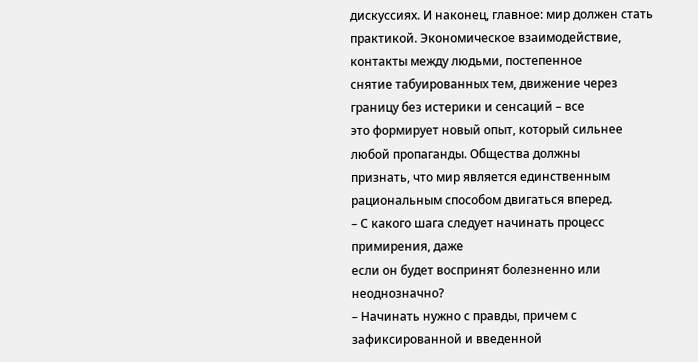дискуссиях. И наконец, главное: мир должен стать
практикой. Экономическое взаимодействие, контакты между людьми, постепенное
снятие табуированных тем, движение через границу без истерики и сенсаций – все
это формирует новый опыт, который сильнее любой пропаганды. Общества должны
признать, что мир является единственным рациональным способом двигаться вперед.
– С какого шага следует начинать процесс примирения, даже
если он будет воспринят болезненно или неоднозначно?
– Начинать нужно с правды, причем с зафиксированной и введенной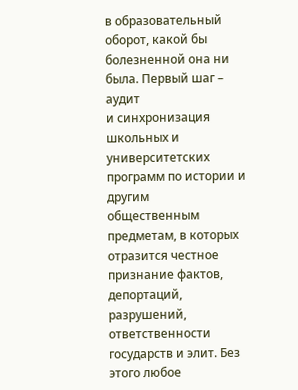в образовательный оборот, какой бы болезненной она ни была. Первый шаг – аудит
и синхронизация школьных и университетских программ по истории и другим
общественным предметам, в которых отразится честное признание фактов,
депортаций, разрушений, ответственности государств и элит. Без этого любое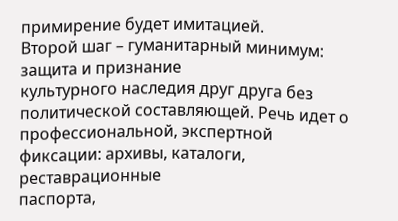примирение будет имитацией.
Второй шаг – гуманитарный минимум: защита и признание
культурного наследия друг друга без политической составляющей. Речь идет о
профессиональной, экспертной фиксации: архивы, каталоги, реставрационные
паспорта,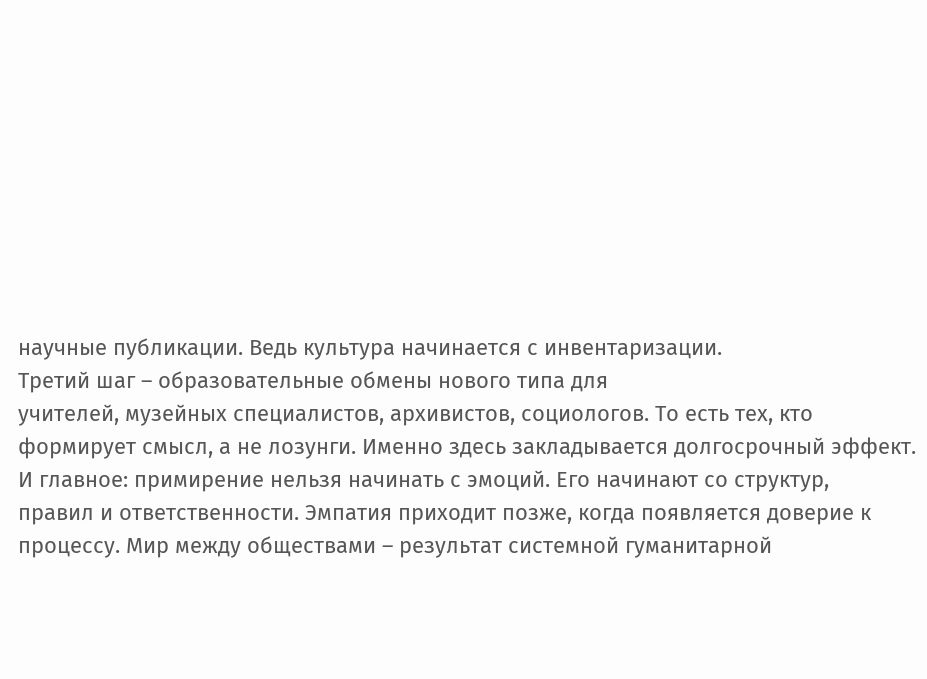научные публикации. Ведь культура начинается с инвентаризации.
Третий шаг – образовательные обмены нового типа для
учителей, музейных специалистов, архивистов, социологов. То есть тех, кто
формирует смысл, а не лозунги. Именно здесь закладывается долгосрочный эффект.
И главное: примирение нельзя начинать с эмоций. Его начинают со структур,
правил и ответственности. Эмпатия приходит позже, когда появляется доверие к
процессу. Мир между обществами – результат системной гуманитарной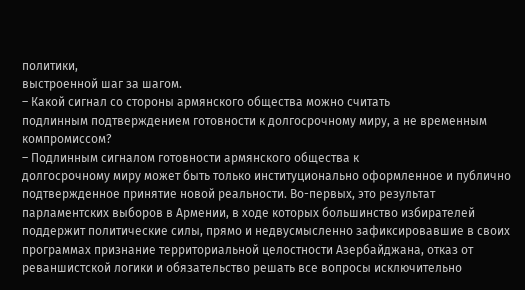политики,
выстроенной шаг за шагом.
– Какой сигнал со стороны армянского общества можно считать
подлинным подтверждением готовности к долгосрочному миру, а не временным
компромиссом?
– Подлинным сигналом готовности армянского общества к
долгосрочному миру может быть только институционально оформленное и публично
подтвержденное принятие новой реальности. Во-первых, это результат
парламентских выборов в Армении, в ходе которых большинство избирателей
поддержит политические силы, прямо и недвусмысленно зафиксировавшие в своих
программах признание территориальной целостности Азербайджана, отказ от
реваншистской логики и обязательство решать все вопросы исключительно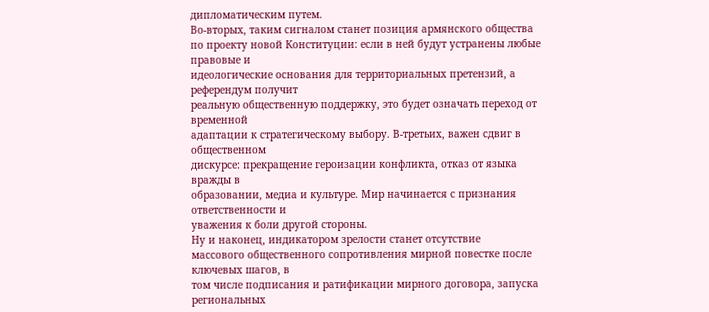дипломатическим путем.
Во-вторых, таким сигналом станет позиция армянского общества
по проекту новой Конституции: если в ней будут устранены любые правовые и
идеологические основания для территориальных претензий, а референдум получит
реальную общественную поддержку, это будет означать переход от временной
адаптации к стратегическому выбору. В-третьих, важен сдвиг в общественном
дискурсе: прекращение героизации конфликта, отказ от языка вражды в
образовании, медиа и культуре. Мир начинается с признания ответственности и
уважения к боли другой стороны.
Ну и наконец, индикатором зрелости станет отсутствие
массового общественного сопротивления мирной повестке после ключевых шагов, в
том числе подписания и ратификации мирного договора, запуска региональных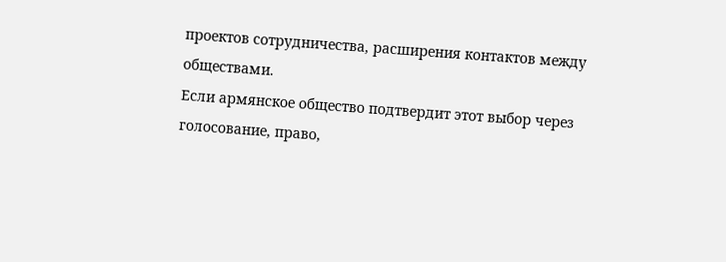проектов сотрудничества, расширения контактов между обществами.
Если армянское общество подтвердит этот выбор через
голосование, право,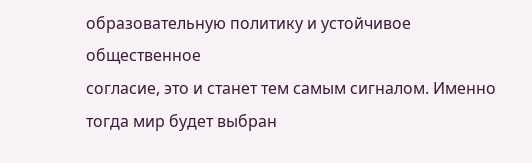образовательную политику и устойчивое общественное
согласие, это и станет тем самым сигналом. Именно тогда мир будет выбран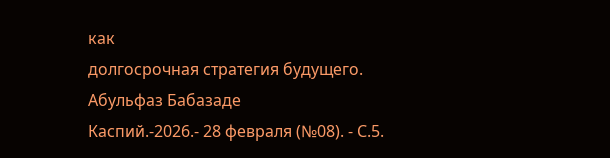как
долгосрочная стратегия будущего.
Абульфаз Бабазаде
Каспий.-2026.- 28 февраля (№08). - С.5.